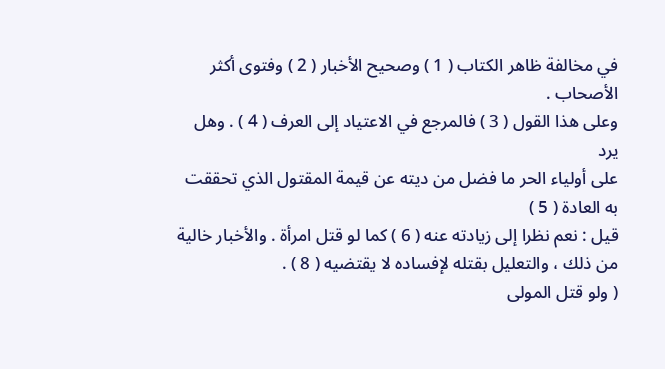في مخالفة ظاهر الكتاب ( 1 ) وصحيح الأخبار ( 2 ) وفتوى أكثر الأصحاب .
وعلى هذا القول ( 3 ) فالمرجع في الاعتياد إلى العرف ( 4 ) . وهل يرد
على أولياء الحر ما فضل من ديته عن قيمة المقتول الذي تحققت به العادة ( 5 )
قيل : نعم نظرا إلى زيادته عنه ( 6 ) كما لو قتل امرأة . والأخبار خالية
من ذلك ، والتعليل بقتله لإفساده لا يقتضيه ( 8 ) .
( ولو قتل المولى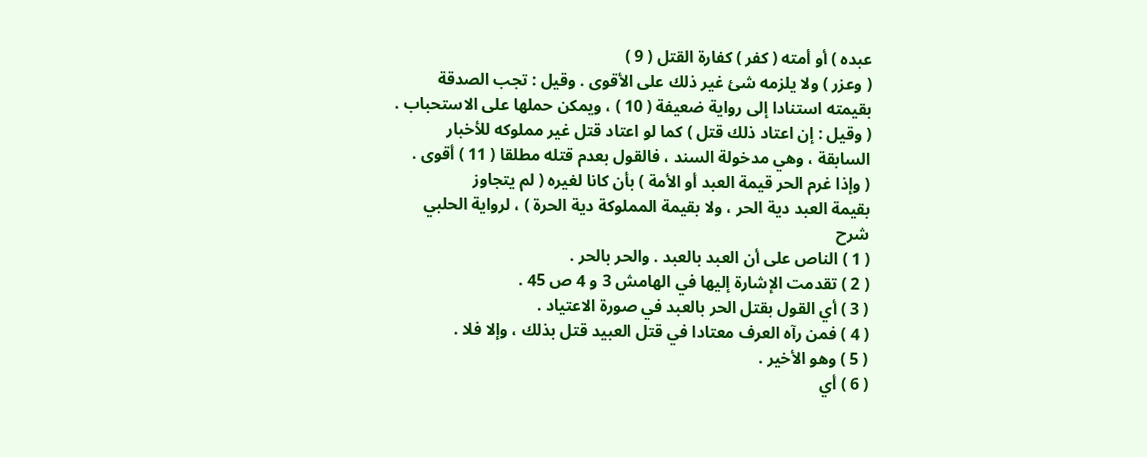عبده ) أو أمته ( كفر ) كفارة القتل ( 9 )
( وعزر ) ولا يلزمه شئ غير ذلك على الأقوى . وقيل : تجب الصدقة
بقيمته استنادا إلى رواية ضعيفة ( 10 ) ، ويمكن حملها على الاستحباب .
( وقيل : إن اعتاد ذلك قتل ) كما لو اعتاد قتل غير مملوكه للأخبار
السابقة ، وهي مدخولة السند ، فالقول بعدم قتله مطلقا ( 11 ) أقوى .
( وإذا غرم الحر قيمة العبد أو الأمة ) بأن كانا لغيره ( لم يتجاوز
بقيمة العبد دية الحر ، ولا بقيمة المملوكة دية الحرة ) ، لرواية الحلبي
شرح
( 1 ) الناص على أن العبد بالعبد . والحر بالحر .
( 2 ) تقدمت الإشارة إليها في الهامش 3 و 4 ص 45 .
( 3 ) أي القول بقتل الحر بالعبد في صورة الاعتياد .
( 4 ) فمن رآه العرف معتادا في قتل العبيد قتل بذلك ، وإلا فلا .
( 5 ) وهو الأخير .
( 6 ) أي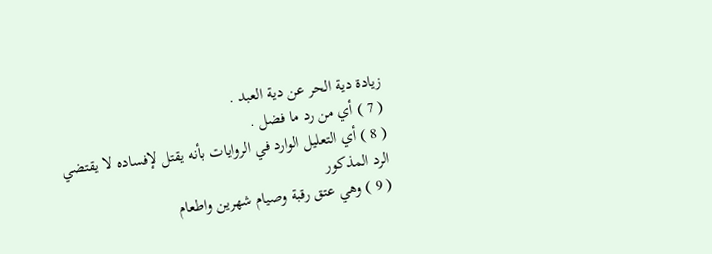زيادة دية الحر عن دية العبد .
( 7 ) أي من رد ما فضل .
( 8 ) أي التعليل الوارد في الروايات بأنه يقتل لإفساده لا يقتضي الرد المذكور
( 9 ) وهي عتق رقبة وصيام شهرين واطعام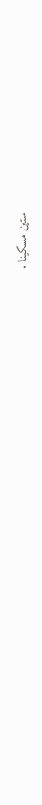ستين مسكينا .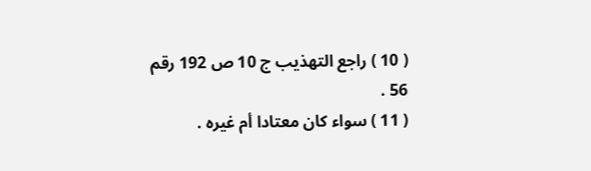( 10 ) راجع التهذيب ج 10 ص 192 رقم 56 .
( 11 ) سواء كان معتادا أم غيره .